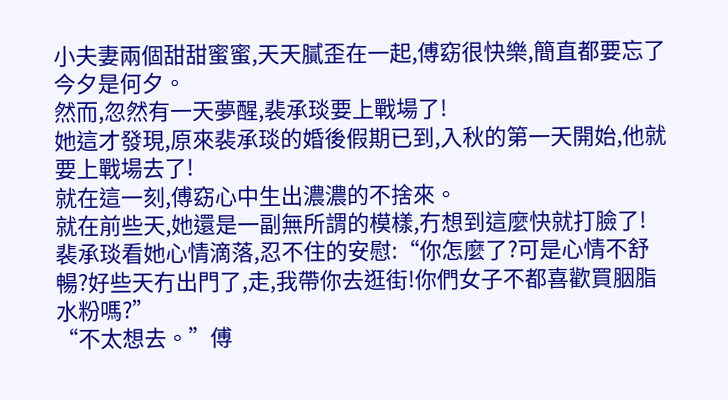小夫妻兩個甜甜蜜蜜,天天膩歪在一起,傅窈很快樂,簡直都要忘了今夕是何夕。
然而,忽然有一天夢醒,裴承琰要上戰場了!
她這才發現,原來裴承琰的婚後假期已到,入秋的第一天開始,他就要上戰場去了!
就在這一刻,傅窈心中生出濃濃的不捨來。
就在前些天,她還是一副無所謂的模樣,冇想到這麼快就打臉了!
裴承琰看她心情滴落,忍不住的安慰:“你怎麼了?可是心情不舒暢?好些天冇出門了,走,我帶你去逛街!你們女子不都喜歡買胭脂水粉嗎?”
“不太想去。”傅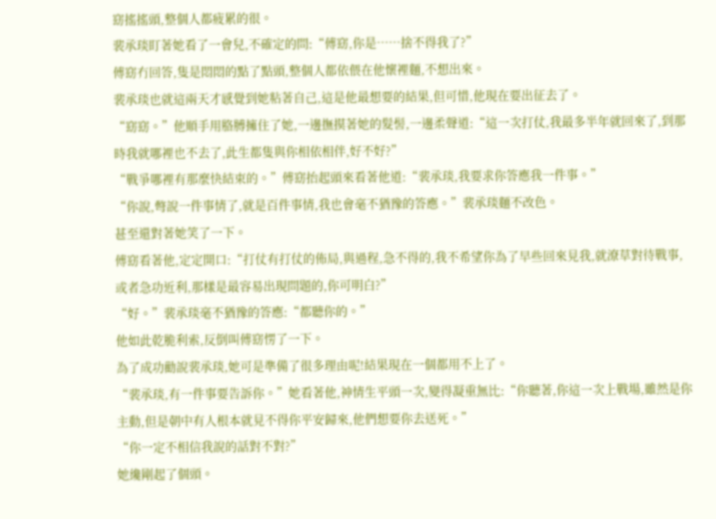窈搖搖頭,整個人都疲累的很。
裴承琰盯著她看了一會兒,不確定的問:“傅窈,你是……捨不得我了?”
傅窈冇回答,隻是悶悶的點了點頭,整個人都依偎在他懷裡麵,不想出來。
裴承琰也就這兩天才感覺到她粘著自己,這是他最想要的結果,但可惜,他現在要出征去了。
“窈窈。”他順手用胳膊擁住了她,一邊撫摸著她的髮髻,一邊柔聲道:“這一次打仗,我最多半年就回來了,到那時我就哪裡也不去了,此生都隻與你相依相伴,好不好?”
“戰爭哪裡有那麼快結束的。”傅窈抬起頭來看著他道:“裴承琰,我要求你答應我一件事。”
“你說,彆說一件事情了,就是百件事情,我也會毫不猶豫的答應。”裴承琰麵不改色。
甚至還對著她笑了一下。
傅窈看著他,定定開口:“打仗有打仗的佈局,與過程,急不得的,我不希望你為了早些回來見我,就潦草對待戰事,或者急功近利,那樣是最容易出現問題的,你可明白?”
“好。”裴承琰毫不猶豫的答應:“都聽你的。”
他如此乾脆利索,反倒叫傅窈愣了一下。
為了成功勸說裴承琰,她可是準備了很多理由呢!結果現在一個都用不上了。
“裴承琰,有一件事要告訴你。”她看著他,神情生平頭一次,變得凝重無比:“你聽著,你這一次上戰場,雖然是你主動,但是朝中有人根本就見不得你平安歸來,他們想要你去送死。”
“你一定不相信我說的話對不對?”
她纔剛起了個頭。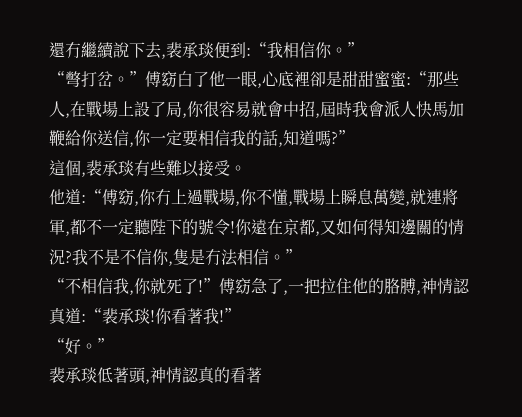還冇繼續說下去,裴承琰便到:“我相信你。”
“彆打岔。”傅窈白了他一眼,心底裡卻是甜甜蜜蜜:“那些人,在戰場上設了局,你很容易就會中招,屆時我會派人快馬加鞭給你送信,你一定要相信我的話,知道嗎?”
這個,裴承琰有些難以接受。
他道:“傅窈,你冇上過戰場,你不懂,戰場上瞬息萬變,就連將軍,都不一定聽陛下的號令!你遠在京都,又如何得知邊關的情況?我不是不信你,隻是冇法相信。”
“不相信我,你就死了!”傅窈急了,一把拉住他的胳膊,神情認真道:“裴承琰!你看著我!”
“好。”
裴承琰低著頭,神情認真的看著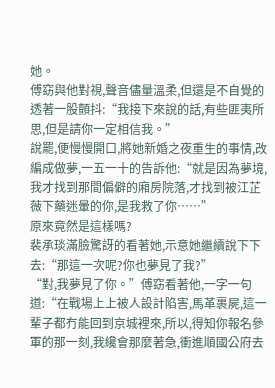她。
傅窈與他對視,聲音儘量溫柔,但還是不自覺的透著一股顫抖:“我接下來說的話,有些匪夷所思,但是請你一定相信我。”
說罷,便慢慢開口,將她新婚之夜重生的事情,改編成做夢,一五一十的告訴他:“就是因為夢境,我才找到那間偏僻的廂房院落,才找到被江芷薇下藥迷暈的你,是我救了你……”
原來竟然是這樣嗎?
裴承琰滿臉驚訝的看著她,示意她繼續說下下去:“那這一次呢?你也夢見了我?”
“對,我夢見了你。”傅窈看著他,一字一句道:“在戰場上上被人設計陷害,馬革裹屍,這一輩子都冇能回到京城裡來,所以,得知你報名參軍的那一刻,我纔會那麼著急,衝進順國公府去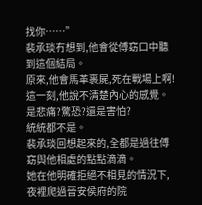找你……”
裴承琰冇想到,他會從傅窈口中聽到這個結局。
原來,他會馬革裹屍,死在戰場上啊!
這一刻,他說不清楚內心的感覺。
是悲痛?驚恐?還是害怕?
統統都不是。
裴承琰回想起來的,全都是過往傅窈與他相處的點點滴滴。
她在他明確拒絕不相見的情況下,夜裡爬過晉安侯府的院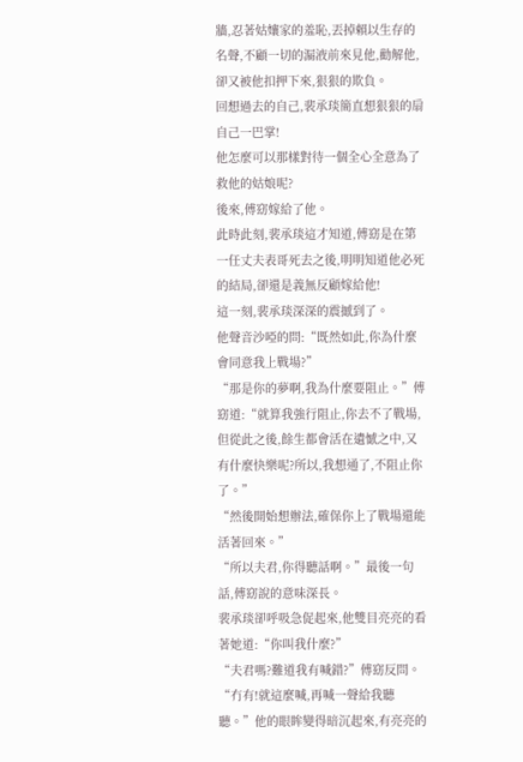牆,忍著姑孃家的羞恥,丟掉賴以生存的名聲,不顧一切的漏液前來見他,勸解他,卻又被他扣押下來,狠狠的欺負。
回想過去的自己,裴承琰簡直想狠狠的扇自己一巴掌!
他怎麼可以那樣對待一個全心全意為了救他的姑娘呢?
後來,傅窈嫁給了他。
此時此刻,裴承琰這才知道,傅窈是在第一任丈夫表哥死去之後,明明知道他必死的結局,卻還是義無反顧嫁給他!
這一刻,裴承琰深深的震撼到了。
他聲音沙啞的問:“既然如此,你為什麼會同意我上戰場?”
“那是你的夢啊,我為什麼要阻止。”傅窈道:“就算我強行阻止,你去不了戰場,但從此之後,餘生都會活在遺憾之中,又有什麼快樂呢?所以,我想通了,不阻止你了。”
“然後開始想辦法,確保你上了戰場還能活著回來。”
“所以夫君,你得聽話啊。”最後一句話,傅窈說的意味深長。
裴承琰卻呼吸急促起來,他雙目亮亮的看著她道:“你叫我什麼?”
“夫君嗎?難道我有喊錯?”傅窈反問。
“冇有!就這麼喊,再喊一聲給我聽聽。”他的眼眸變得暗沉起來,有亮亮的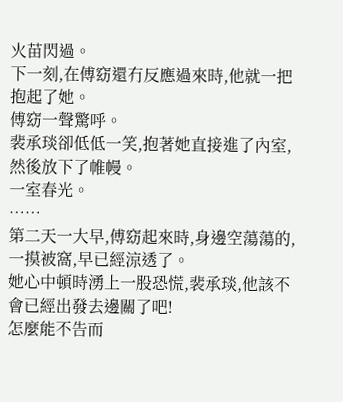火苗閃過。
下一刻,在傅窈還冇反應過來時,他就一把抱起了她。
傅窈一聲驚呼。
裴承琰卻低低一笑,抱著她直接進了內室,然後放下了帷幔。
一室春光。
……
第二天一大早,傅窈起來時,身邊空蕩蕩的,一摸被窩,早已經涼透了。
她心中頓時湧上一股恐慌,裴承琰,他該不會已經出發去邊關了吧!
怎麼能不告而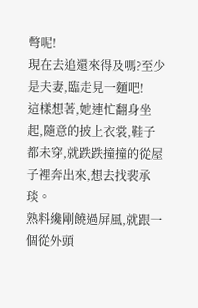彆呢!
現在去追還來得及嗎?至少是夫妻,臨走見一麵吧!
這樣想著,她連忙翻身坐起,隨意的披上衣裳,鞋子都未穿,就跌跌撞撞的從屋子裡奔出來,想去找裴承琰。
熟料纔剛饒過屏風,就跟一個從外頭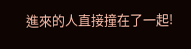進來的人直接撞在了一起!